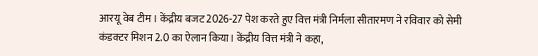आरयू वेब टीम। केंद्रीय बजट 2026-27 पेश करते हुए वित्त मंत्री निर्मला सीतारमण ने रविवार को सेमी कंडक्टर मिशन 2.0 का ऐलान किया। केंद्रीय वित्त मंत्री ने कहा,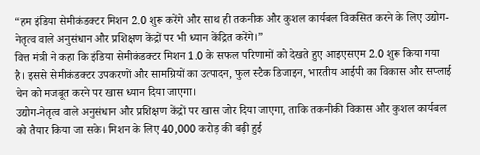“हम इंडिया सेमीकंडक्टर मिशन 2.0 शुरू करेंगे और साथ ही तकनीक और कुशल कार्यबल विकसित करने के लिए उद्योग-नेतृत्व वाले अनुसंधान और प्रशिक्षण केंद्रों पर भी ध्यान केंद्रित करेंगे।”
वित्त मंत्री ने कहा कि इंडिया सेमीकंडक्टर मिशन 1.0 के सफल परिणामों को देखते हुए आइएसएम 2.0 शुरू किया गया है। इससे सेमीकंडक्टर उपकरणों और सामग्रियों का उत्पादन, फुल स्टैक डिजाइन, भारतीय आईपी का विकास और सप्लाई चेन को मजबूत करने पर खास ध्यान दिया जाएगा।
उद्योग-नेतृत्व वाले अनुसंधान और प्रशिक्षण केंद्रों पर खास जोर दिया जाएगा, ताकि तकनीकी विकास और कुशल कार्यबल को तैयार किया जा सके। मिशन के लिए 40,000 करोड़ की बढ़ी हुई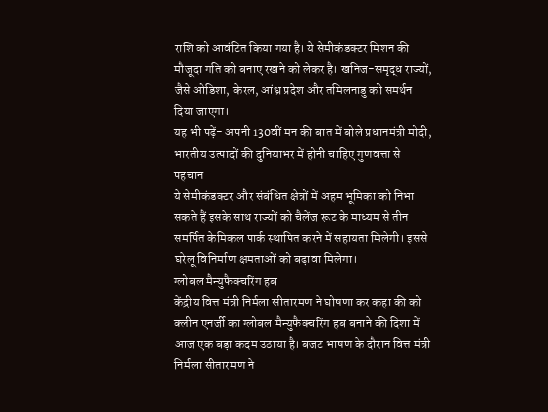राशि को आवंटित किया गया है। ये सेमीकंडक्टर मिशन की मौजूदा गति को बनाए रखने को लेकर है। खनिज-समृद्ध राज्यों, जैसे ओडिशा, केरल, आंध्र प्रदेश और तमिलनाडु को समर्थन दिया जाएगा।
यह भी पढ़ें- अपनी 130वीं मन की बात में बोले प्रधानमंत्री मोदी, भारतीय उत्पादों की दुनियाभर में होनी चाहिए गुणवत्ता से पहचान
ये सेमीकंडक्टर और संबंधित क्षेत्रों में अहम भूमिका को निभा सकते हैं इसके साथ राज्यों को चैलेंज रूट के माध्यम से तीन समर्पित केमिकल पार्क स्थापित करने में सहायता मिलेगी। इससे घरेलू विनिर्माण क्षमताओं को बढ़ावा मिलेगा।
ग्लोबल मैन्युफैक्चरिंग हब
केंद्रीय वित्त मंत्री निर्मला सीतारमण ने घोषणा कर कहा की को क्लीन एनर्जी का ग्लोबल मैन्युफैक्चरिंग हब बनाने की दिशा में आज एक बड़ा कदम उठाया है। बजट भाषण के दौरान वित्त मंत्री निर्मला सीतारमण ने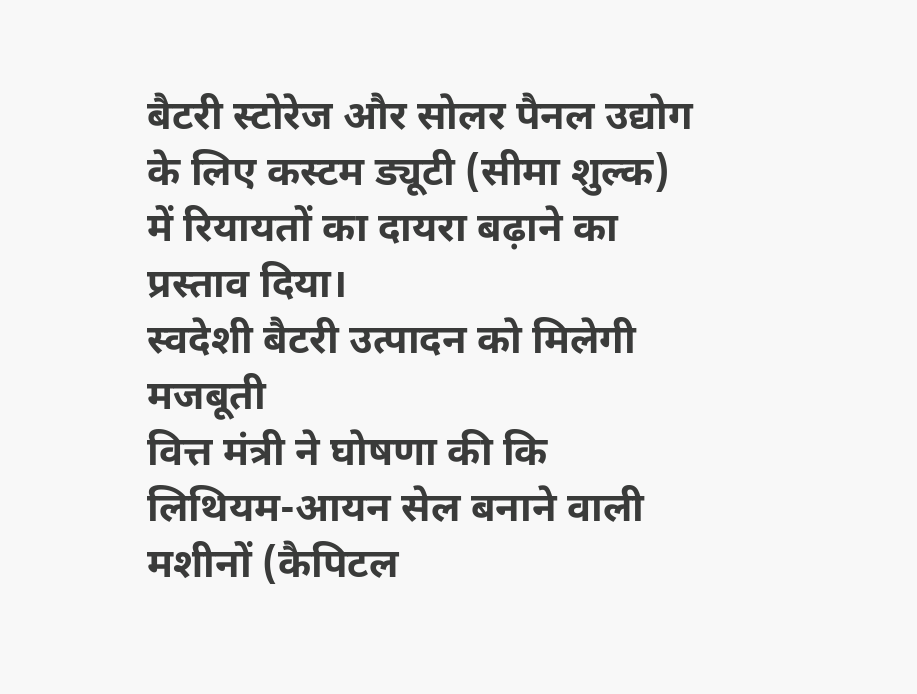बैटरी स्टोरेज और सोलर पैनल उद्योग के लिए कस्टम ड्यूटी (सीमा शुल्क) में रियायतों का दायरा बढ़ाने का प्रस्ताव दिया।
स्वदेशी बैटरी उत्पादन को मिलेगी मजबूती
वित्त मंत्री ने घोषणा की कि लिथियम-आयन सेल बनाने वाली मशीनों (कैपिटल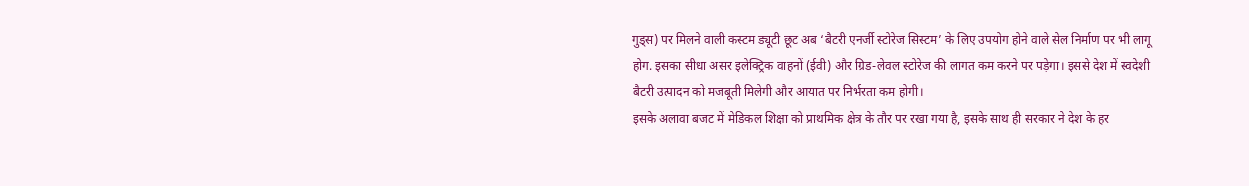गुड्स) पर मिलने वाली कस्टम ड्यूटी छूट अब ‘बैटरी एनर्जी स्टोरेज सिस्टम’ के लिए उपयोग होने वाले सेल निर्माण पर भी लागू होग. इसका सीधा असर इलेक्ट्रिक वाहनों (ईवी) और ग्रिड-लेवल स्टोरेज की लागत कम करने पर पड़ेगा। इससे देश में स्वदेशी बैटरी उत्पादन को मजबूती मिलेगी और आयात पर निर्भरता कम होगी।
इसके अलावा बजट में मेडिकल शिक्षा को प्राथमिक क्षेत्र के तौर पर रखा गया है, इसके साथ ही सरकार ने देश के हर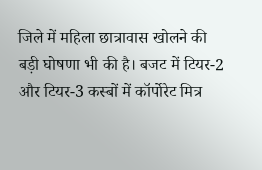जिले में महिला छात्रावास खोलने की बड़ी घोषणा भी की है। बजट में टियर-2 और टियर-3 कस्बों में कॉर्पोरेट मित्र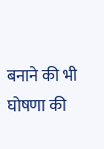बनाने की भी घोषणा की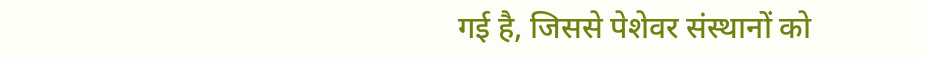गई है, जिससे पेशेवर संस्थानों को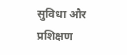सुविधा और प्रशिक्षण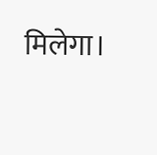मिलेगा।